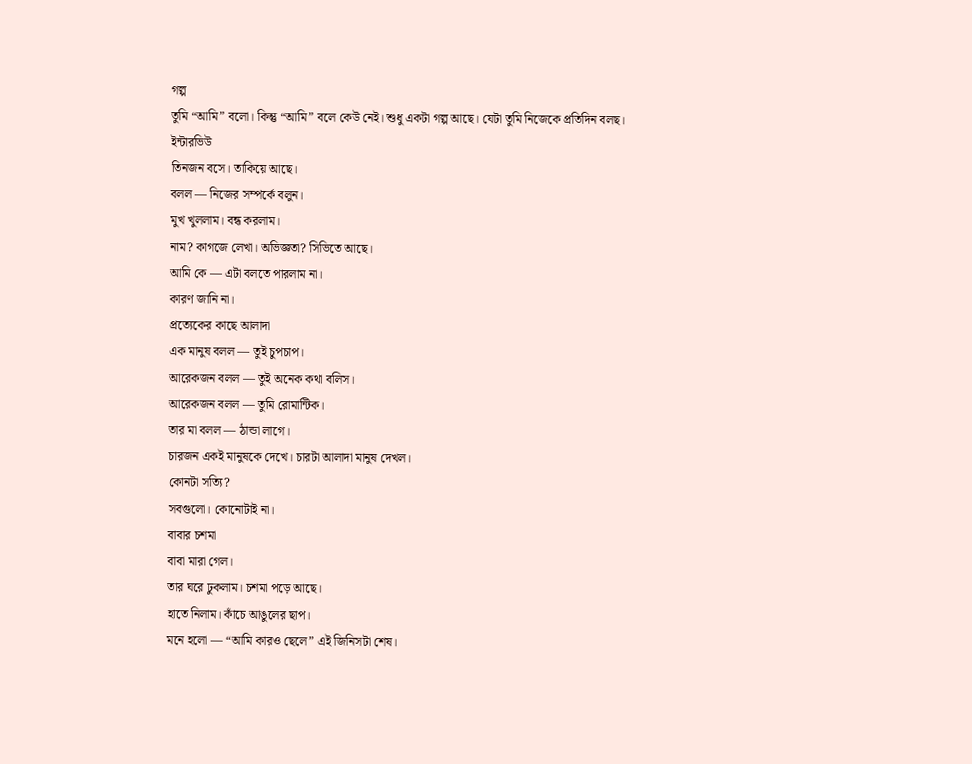গল্প
তুমি “আমি” বলো। কিন্তু “আমি” বলে কেউ নেই। শুধু একটা গল্প আছে। যেটা তুমি নিজেকে প্রতিদিন বলছ।
ইন্টারভিউ
তিনজন বসে। তাকিয়ে আছে।
বলল — নিজের সম্পর্কে বলুন।
মুখ খুললাম। বন্ধ করলাম।
নাম? কাগজে লেখা। অভিজ্ঞতা? সিভিতে আছে।
আমি কে — এটা বলতে পারলাম না।
কারণ জানি না।
প্রত্যেকের কাছে আলাদা
এক মানুষ বলল — তুই চুপচাপ।
আরেকজন বলল — তুই অনেক কথা বলিস।
আরেকজন বলল — তুমি রোমান্টিক।
তার মা বলল — ঠান্ডা লাগে।
চারজন একই মানুষকে দেখে। চারটা আলাদা মানুষ দেখল।
কোনটা সত্যি?
সবগুলো। কোনোটাই না।
বাবার চশমা
বাবা মারা গেল।
তার ঘরে ঢুকলাম। চশমা পড়ে আছে।
হাতে নিলাম। কাঁচে আঙুলের ছাপ।
মনে হলো — “আমি কারও ছেলে” এই জিনিসটা শেষ।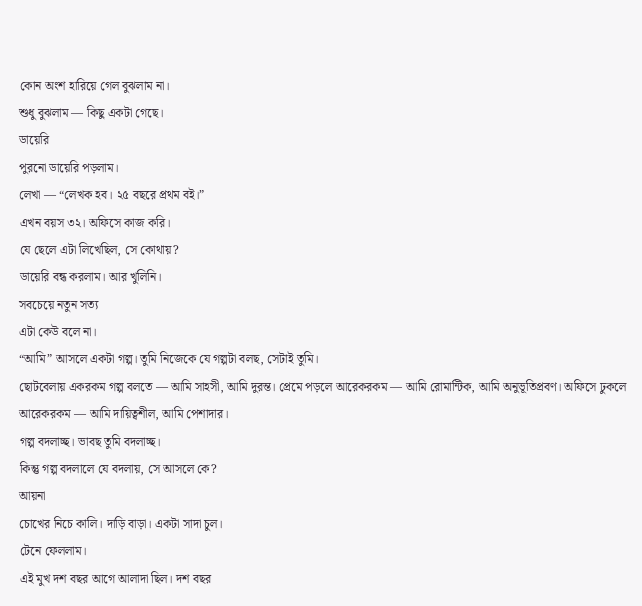কোন অংশ হারিয়ে গেল বুঝলাম না।
শুধু বুঝলাম — কিছু একটা গেছে।
ডায়েরি
পুরনো ডায়েরি পড়লাম।
লেখা — “লেখক হব। ২৫ বছরে প্রথম বই।”
এখন বয়স ৩২। অফিসে কাজ করি।
যে ছেলে এটা লিখেছিল, সে কোথায়?
ডায়েরি বন্ধ করলাম। আর খুলিনি।
সবচেয়ে নতুন সত্য
এটা কেউ বলে না।
“আমি” আসলে একটা গল্প। তুমি নিজেকে যে গল্পটা বলছ, সেটাই তুমি।
ছোটবেলায় একরকম গল্প বলতে — আমি সাহসী, আমি দুরন্ত। প্রেমে পড়লে আরেকরকম — আমি রোমান্টিক, আমি অনুভূতিপ্রবণ। অফিসে ঢুকলে আরেকরকম — আমি দায়িত্বশীল, আমি পেশাদার।
গল্প বদলাচ্ছ। ভাবছ তুমি বদলাচ্ছ।
কিন্তু গল্প বদলালে যে বদলায়, সে আসলে কে?
আয়না
চোখের নিচে কালি। দাড়ি বাড়া। একটা সাদা চুল।
টেনে ফেললাম।
এই মুখ দশ বছর আগে আলাদা ছিল। দশ বছর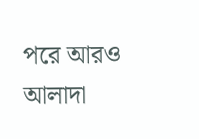পরে আরও আলাদা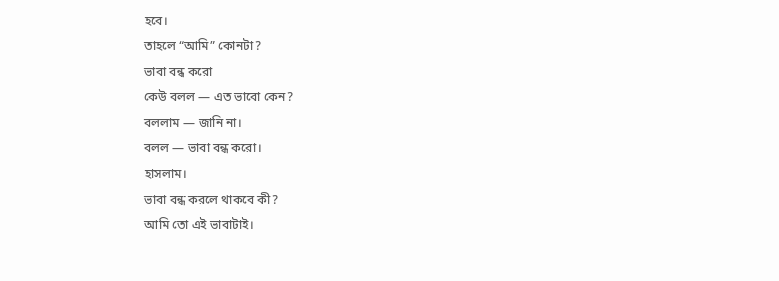হবে।
তাহলে “আমি” কোনটা?
ভাবা বন্ধ করো
কেউ বলল — এত ভাবো কেন?
বললাম — জানি না।
বলল — ভাবা বন্ধ করো।
হাসলাম।
ভাবা বন্ধ করলে থাকবে কী?
আমি তো এই ভাবাটাই।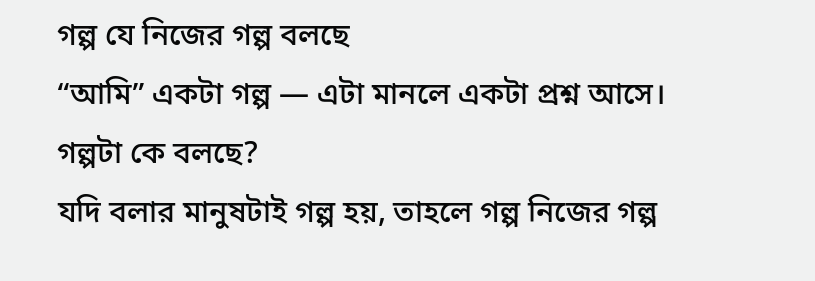গল্প যে নিজের গল্প বলছে
“আমি” একটা গল্প — এটা মানলে একটা প্রশ্ন আসে।
গল্পটা কে বলছে?
যদি বলার মানুষটাই গল্প হয়, তাহলে গল্প নিজের গল্প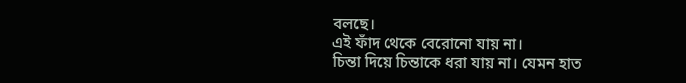বলছে।
এই ফাঁদ থেকে বেরোনো যায় না।
চিন্তা দিয়ে চিন্তাকে ধরা যায় না। যেমন হাত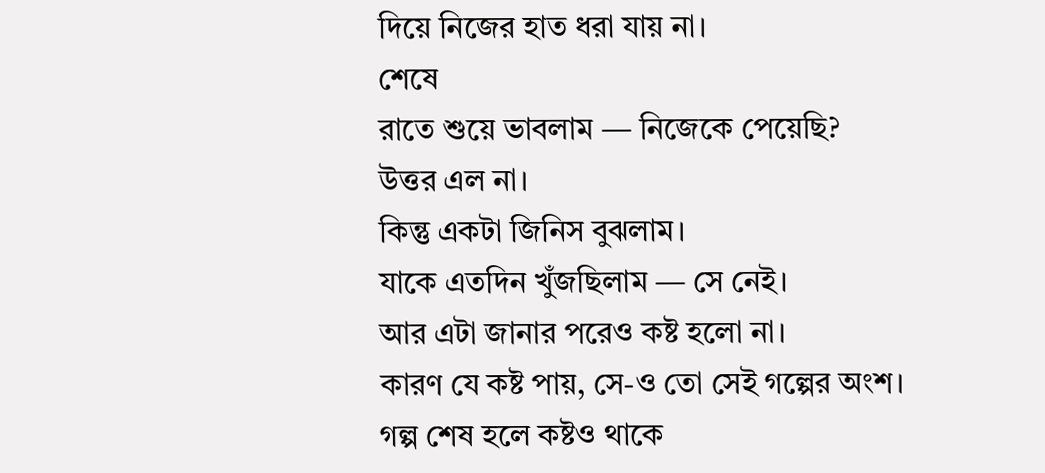দিয়ে নিজের হাত ধরা যায় না।
শেষে
রাতে শুয়ে ভাবলাম — নিজেকে পেয়েছি?
উত্তর এল না।
কিন্তু একটা জিনিস বুঝলাম।
যাকে এতদিন খুঁজছিলাম — সে নেই।
আর এটা জানার পরেও কষ্ট হলো না।
কারণ যে কষ্ট পায়, সে-ও তো সেই গল্পের অংশ।
গল্প শেষ হলে কষ্টও থাকে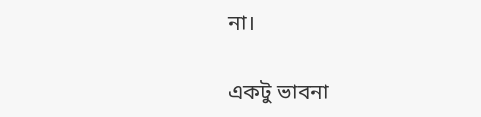না।

একটু ভাবনা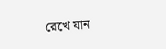রেখে যান